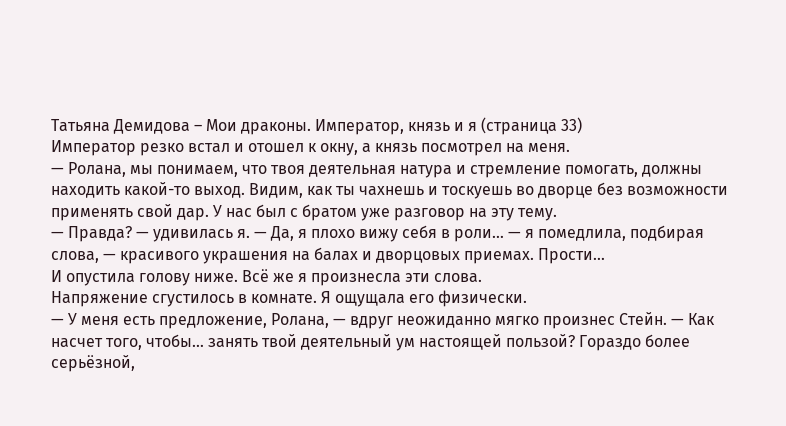Татьяна Демидова – Мои драконы. Император, князь и я (страница 33)
Император резко встал и отошел к окну, а князь посмотрел на меня.
— Ролана, мы понимаем, что твоя деятельная натура и стремление помогать, должны находить какой-то выход. Видим, как ты чахнешь и тоскуешь во дворце без возможности применять свой дар. У нас был с братом уже разговор на эту тему.
— Правда? — удивилась я. — Да, я плохо вижу себя в роли… — я помедлила, подбирая слова, — красивого украшения на балах и дворцовых приемах. Прости…
И опустила голову ниже. Всё же я произнесла эти слова.
Напряжение сгустилось в комнате. Я ощущала его физически.
— У меня есть предложение, Ролана, — вдруг неожиданно мягко произнес Стейн. — Как насчет того, чтобы… занять твой деятельный ум настоящей пользой? Гораздо более серьёзной,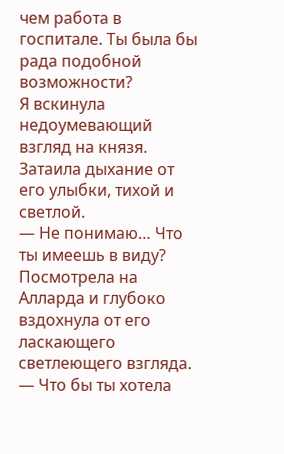чем работа в госпитале. Ты была бы рада подобной возможности?
Я вскинула недоумевающий взгляд на князя. Затаила дыхание от его улыбки, тихой и светлой.
— Не понимаю… Что ты имеешь в виду?
Посмотрела на Алларда и глубоко вздохнула от его ласкающего светлеющего взгляда.
— Что бы ты хотела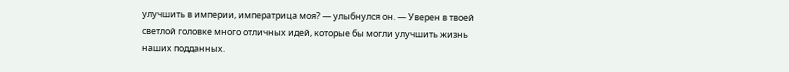улучшить в империи, императрица моя? — улыбнулся он. — Уверен в твоей светлой головке много отличных идей, которые бы могли улучшить жизнь наших подданных.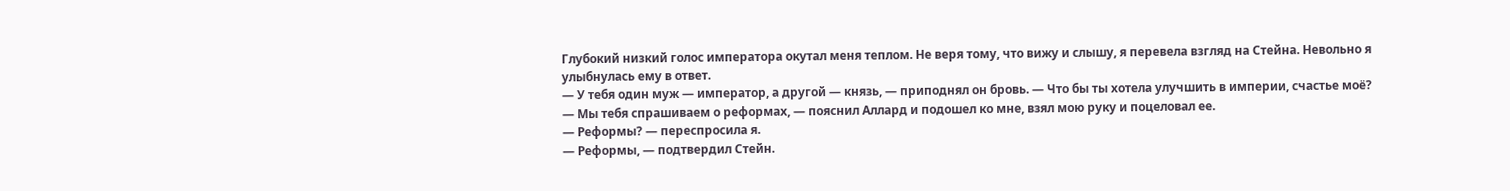Глубокий низкий голос императора окутал меня теплом. Не веря тому, что вижу и слышу, я перевела взгляд на Стейна. Невольно я улыбнулась ему в ответ.
— У тебя один муж — император, а другой — князь, — приподнял он бровь. — Что бы ты хотела улучшить в империи, счастье моё?
— Мы тебя спрашиваем о реформах, — пояснил Аллард и подошел ко мне, взял мою руку и поцеловал ее.
— Реформы? — переспросила я.
— Реформы, — подтвердил Стейн.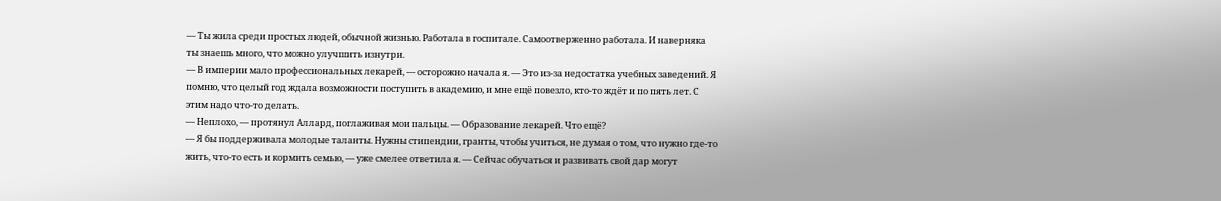— Ты жила среди простых людей, обычной жизнью. Работала в госпитале. Самоотверженно работала. И наверняка ты знаешь много, что можно улучшить изнутри.
— В империи мало профессиональных лекарей, — осторожно начала я. — Это из-за недостатка учебных заведений. Я помню, что целый год ждала возможности поступить в академию, и мне ещё повезло, кто-то ждёт и по пять лет. С этим надо что-то делать.
— Неплохо, — протянул Аллард, поглаживая мои пальцы. — Образование лекарей. Что ещё?
— Я бы поддерживала молодые таланты. Нужны стипендии, гранты, чтобы учиться, не думая о том, что нужно где-то жить, что-то есть и кормить семью, — уже смелее ответила я. — Сейчас обучаться и развивать свой дар могут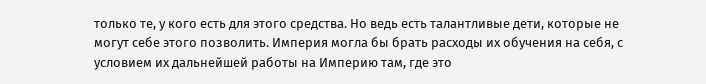только те, у кого есть для этого средства. Но ведь есть талантливые дети, которые не могут себе этого позволить. Империя могла бы брать расходы их обучения на себя, с условием их дальнейшей работы на Империю там, где это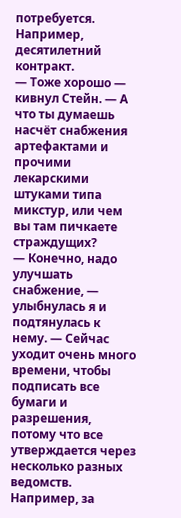потребуется. Например, десятилетний контракт.
— Тоже хорошо — кивнул Стейн. — А что ты думаешь насчёт снабжения артефактами и прочими лекарскими штуками типа микстур, или чем вы там пичкаете страждущих?
— Конечно, надо улучшать снабжение, — улыбнулась я и подтянулась к нему. — Сейчас уходит очень много времени, чтобы подписать все бумаги и разрешения, потому что все утверждается через несколько разных ведомств. Например, за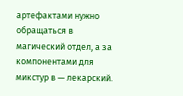артефактами нужно обращаться в магический отдел, а за компонентами для микстур в — лекарский.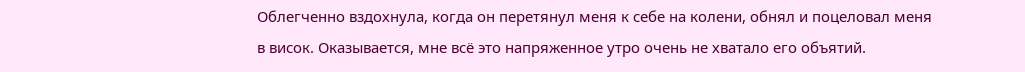Облегченно вздохнула, когда он перетянул меня к себе на колени, обнял и поцеловал меня в висок. Оказывается, мне всё это напряженное утро очень не хватало его объятий.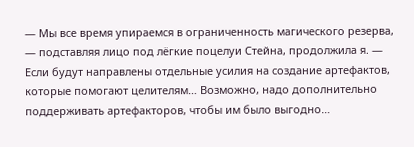— Мы все время упираемся в ограниченность магического резерва, — подставляя лицо под лёгкие поцелуи Стейна, продолжила я. — Если будут направлены отдельные усилия на создание артефактов, которые помогают целителям… Возможно, надо дополнительно поддерживать артефакторов, чтобы им было выгодно…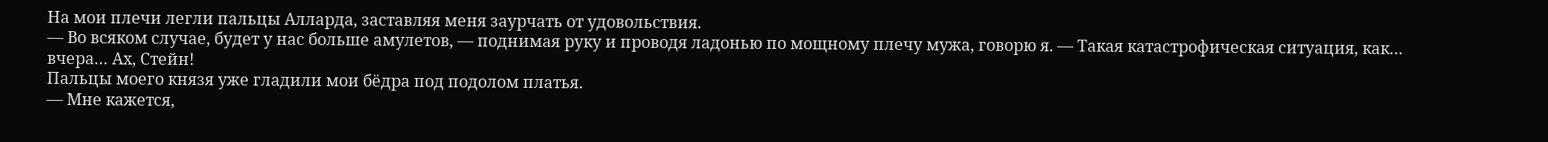На мои плечи легли пальцы Алларда, заставляя меня заурчать от удовольствия.
— Во всяком случае, будет у нас больше амулетов, — поднимая руку и проводя ладонью по мощному плечу мужа, говорю я. — Такая катастрофическая ситуация, как… вчера… Ах, Стейн!
Пальцы моего князя уже гладили мои бёдра под подолом платья.
— Мне кажется,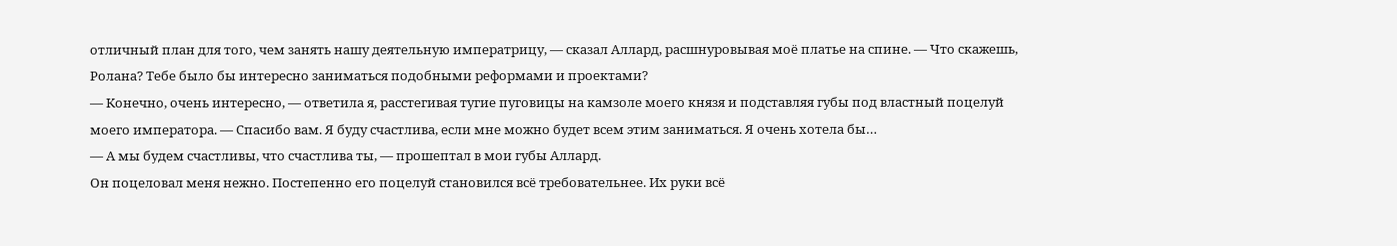отличный план для того, чем занять нашу деятельную императрицу, — сказал Аллард, расшнуровывая моё платье на спине. — Что скажешь, Ролана? Тебе было бы интересно заниматься подобными реформами и проектами?
— Конечно, очень интересно, — ответила я, расстегивая тугие пуговицы на камзоле моего князя и подставляя губы под властный поцелуй моего императора. — Спасибо вам. Я буду счастлива, если мне можно будет всем этим заниматься. Я очень хотела бы…
— А мы будем счастливы, что счастлива ты, — прошептал в мои губы Аллард.
Он поцеловал меня нежно. Постепенно его поцелуй становился всё требовательнее. Их руки всё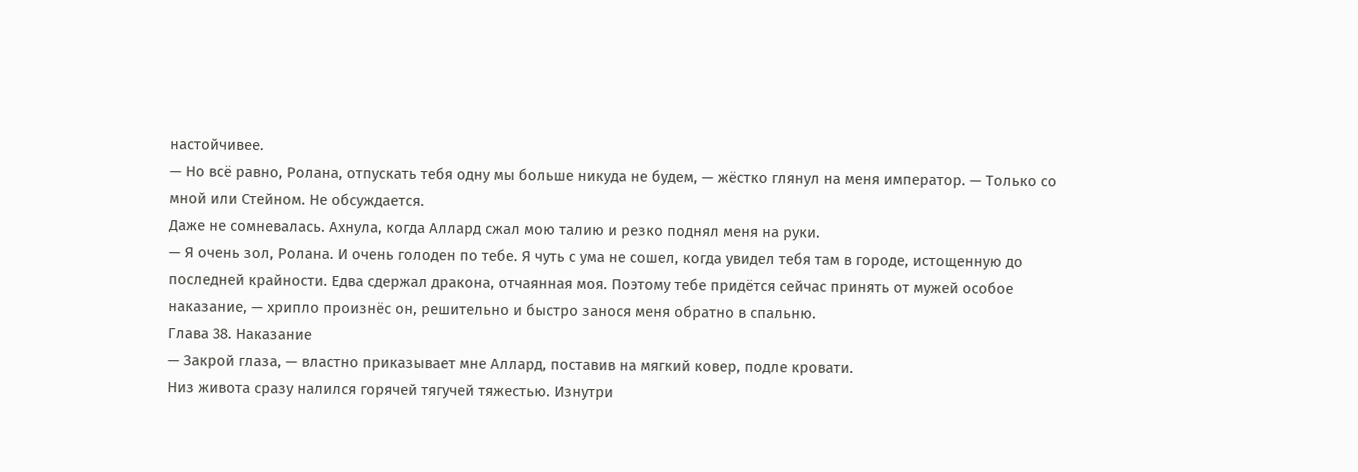настойчивее.
— Но всё равно, Ролана, отпускать тебя одну мы больше никуда не будем, — жёстко глянул на меня император. — Только со мной или Стейном. Не обсуждается.
Даже не сомневалась. Ахнула, когда Аллард сжал мою талию и резко поднял меня на руки.
— Я очень зол, Ролана. И очень голоден по тебе. Я чуть с ума не сошел, когда увидел тебя там в городе, истощенную до последней крайности. Едва сдержал дракона, отчаянная моя. Поэтому тебе придётся сейчас принять от мужей особое наказание, — хрипло произнёс он, решительно и быстро занося меня обратно в спальню.
Глава 38. Наказание
— Закрой глаза, — властно приказывает мне Аллард, поставив на мягкий ковер, подле кровати.
Низ живота сразу налился горячей тягучей тяжестью. Изнутри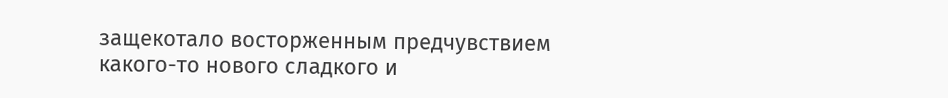защекотало восторженным предчувствием какого-то нового сладкого и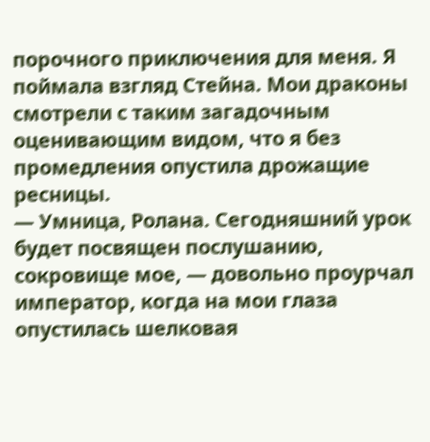порочного приключения для меня. Я поймала взгляд Стейна. Мои драконы смотрели с таким загадочным оценивающим видом, что я без промедления опустила дрожащие ресницы.
— Умница, Ролана. Сегодняшний урок будет посвящен послушанию, сокровище мое, — довольно проурчал император, когда на мои глаза опустилась шелковая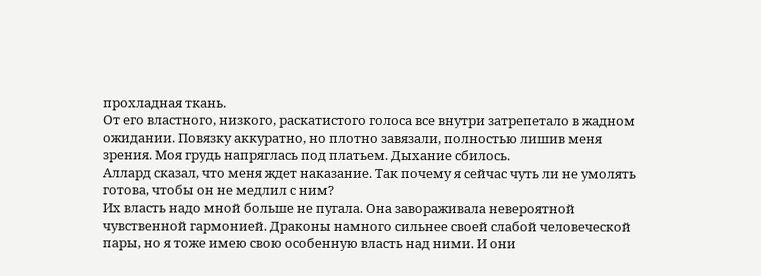прохладная ткань.
От его властного, низкого, раскатистого голоса все внутри затрепетало в жадном ожидании. Повязку аккуратно, но плотно завязали, полностью лишив меня зрения. Моя грудь напряглась под платьем. Дыхание сбилось.
Аллард сказал, что меня ждет наказание. Так почему я сейчас чуть ли не умолять готова, чтобы он не медлил с ним?
Их власть надо мной больше не пугала. Она завораживала невероятной чувственной гармонией. Драконы намного сильнее своей слабой человеческой пары, но я тоже имею свою особенную власть над ними. И они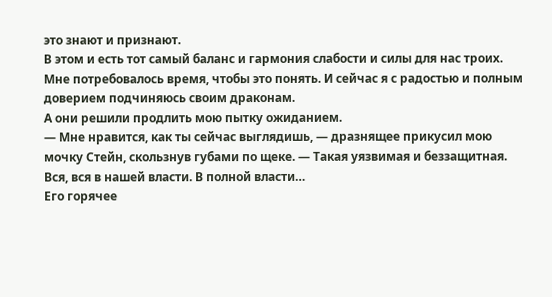это знают и признают.
В этом и есть тот самый баланс и гармония слабости и силы для нас троих.
Мне потребовалось время, чтобы это понять. И сейчас я с радостью и полным доверием подчиняюсь своим драконам.
А они решили продлить мою пытку ожиданием.
— Мне нравится, как ты сейчас выглядишь, — дразнящее прикусил мою мочку Стейн, скользнув губами по щеке. — Такая уязвимая и беззащитная. Вся, вся в нашей власти. В полной власти…
Его горячее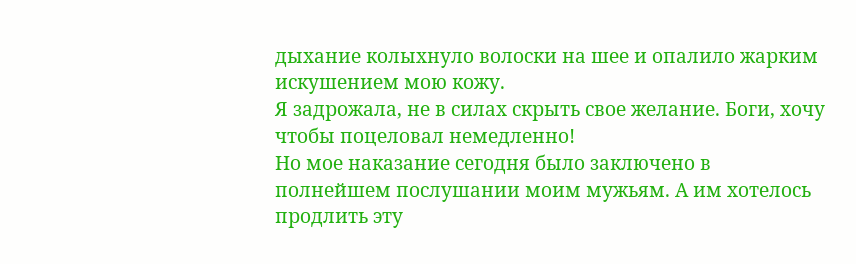дыхание колыхнуло волоски на шее и опалило жарким искушением мою кожу.
Я задрожала, не в силах скрыть свое желание. Боги, хочу чтобы поцеловал немедленно!
Но мое наказание сегодня было заключено в полнейшем послушании моим мужьям. А им хотелось продлить эту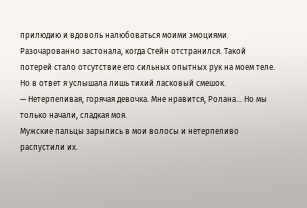прилюдию и вдоволь налюбоваться моими эмоциями.
Разочарованно застонала, когда Стейн отстранился. Такой потерей стало отсутствие его сильных опытных рук на моем теле. Но в ответ я услышала лишь тихий ласковый смешок.
— Нетерпеливая, горячая девочка. Мне нравится, Ролана… Но мы только начали, сладкая моя.
Мужские пальцы зарылись в мои волосы и нетерпеливо распустили их.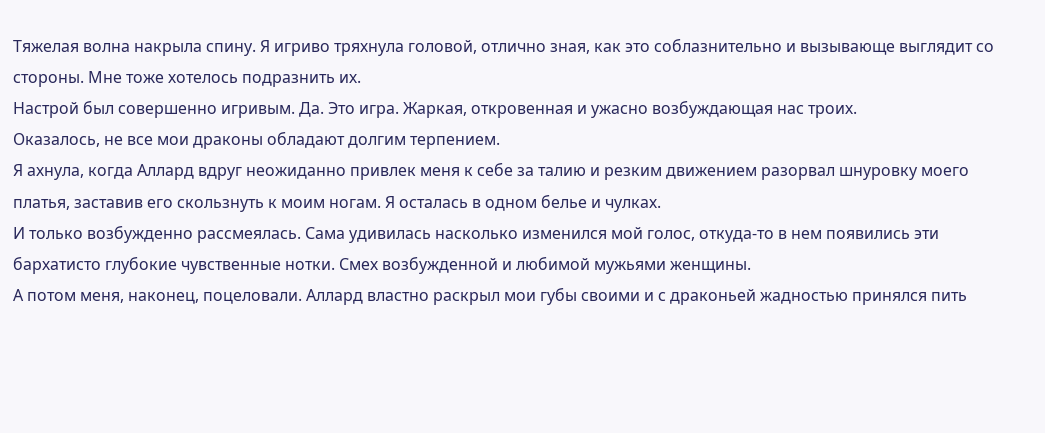Тяжелая волна накрыла спину. Я игриво тряхнула головой, отлично зная, как это соблазнительно и вызывающе выглядит со стороны. Мне тоже хотелось подразнить их.
Настрой был совершенно игривым. Да. Это игра. Жаркая, откровенная и ужасно возбуждающая нас троих.
Оказалось, не все мои драконы обладают долгим терпением.
Я ахнула, когда Аллард вдруг неожиданно привлек меня к себе за талию и резким движением разорвал шнуровку моего платья, заставив его скользнуть к моим ногам. Я осталась в одном белье и чулках.
И только возбужденно рассмеялась. Сама удивилась насколько изменился мой голос, откуда-то в нем появились эти бархатисто глубокие чувственные нотки. Смех возбужденной и любимой мужьями женщины.
А потом меня, наконец, поцеловали. Аллард властно раскрыл мои губы своими и с драконьей жадностью принялся пить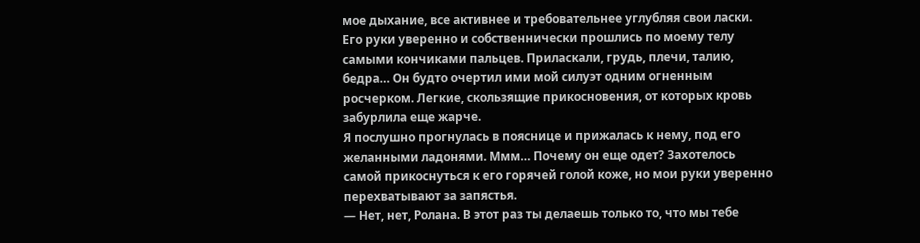мое дыхание, все активнее и требовательнее углубляя свои ласки.
Его руки уверенно и собственнически прошлись по моему телу самыми кончиками пальцев. Приласкали, грудь, плечи, талию, бедра… Он будто очертил ими мой силуэт одним огненным росчерком. Легкие, скользящие прикосновения, от которых кровь забурлила еще жарче.
Я послушно прогнулась в пояснице и прижалась к нему, под его желанными ладонями. Ммм… Почему он еще одет? Захотелось самой прикоснуться к его горячей голой коже, но мои руки уверенно перехватывают за запястья.
— Нет, нет, Ролана. В этот раз ты делаешь только то, что мы тебе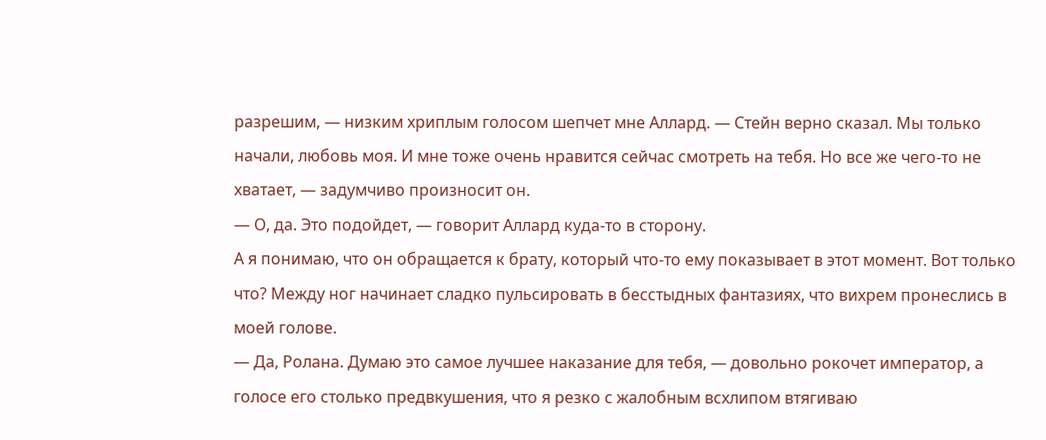разрешим, — низким хриплым голосом шепчет мне Аллард. — Стейн верно сказал. Мы только начали, любовь моя. И мне тоже очень нравится сейчас смотреть на тебя. Но все же чего-то не хватает, — задумчиво произносит он.
— О, да. Это подойдет, — говорит Аллард куда-то в сторону.
А я понимаю, что он обращается к брату, который что-то ему показывает в этот момент. Вот только что? Между ног начинает сладко пульсировать в бесстыдных фантазиях, что вихрем пронеслись в моей голове.
— Да, Ролана. Думаю это самое лучшее наказание для тебя, — довольно рокочет император, а голосе его столько предвкушения, что я резко с жалобным всхлипом втягиваю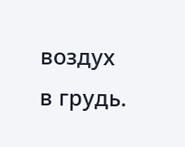воздух в грудь.